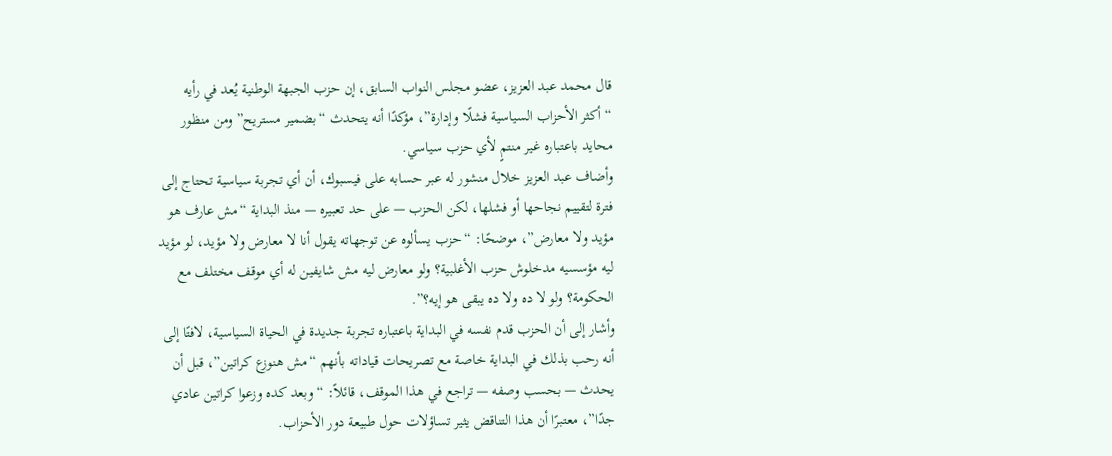قال محمد عبد العزيز، عضو مجلس النواب السابق، إن حزب الجبهة الوطنية يُعد في رأيه “أكثر الأحزاب السياسية فشلًا وإدارة”، مؤكدًا أنه يتحدث “بضمير مستريح” ومن منظور محايد باعتباره غير منتمٍ لأي حزب سياسي.
وأضاف عبد العزيز خلال منشور له عبر حسابه على فيسبوك، أن أي تجربة سياسية تحتاج إلى فترة لتقييم نجاحها أو فشلها، لكن الحزب — على حد تعبيره — منذ البداية “مش عارف هو مؤيد ولا معارض”، موضحًا: “حزب يسألوه عن توجهاته يقول أنا لا معارض ولا مؤيد، لو مؤيد ليه مؤسسيه مدخلوش حزب الأغلبية؟ ولو معارض ليه مش شايفين له أي موقف مختلف مع الحكومة؟ ولو لا ده ولا ده يبقى هو إيه؟”.
وأشار إلى أن الحزب قدم نفسه في البداية باعتباره تجربة جديدة في الحياة السياسية، لافتًا إلى أنه رحب بذلك في البداية خاصة مع تصريحات قياداته بأنهم “مش هنوزع كراتين”، قبل أن يحدث — بحسب وصفه — تراجع في هذا الموقف، قائلاً: “وبعد كده وزعوا كراتين عادي جدًا”، معتبرًا أن هذا التناقض يثير تساؤلات حول طبيعة دور الأحزاب.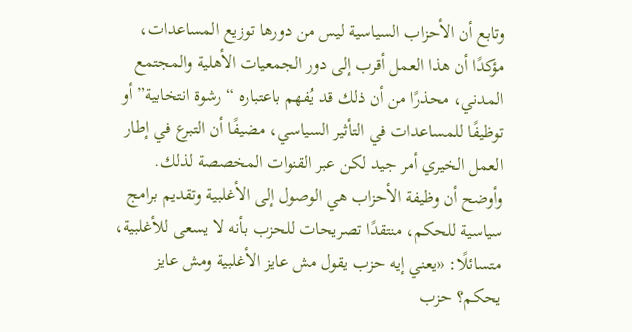وتابع أن الأحزاب السياسية ليس من دورها توزيع المساعدات، مؤكدًا أن هذا العمل أقرب إلى دور الجمعيات الأهلية والمجتمع المدني، محذرًا من أن ذلك قد يُفهم باعتباره “رشوة انتخابية” أو توظيفًا للمساعدات في التأثير السياسي، مضيفًا أن التبرع في إطار العمل الخيري أمر جيد لكن عبر القنوات المخصصة لذلك.
وأوضح أن وظيفة الأحزاب هي الوصول إلى الأغلبية وتقديم برامج سياسية للحكم، منتقدًا تصريحات للحزب بأنه لا يسعى للأغلبية، متسائلًا: «يعني إيه حزب يقول مش عايز الأغلبية ومش عايز يحكم؟ حزب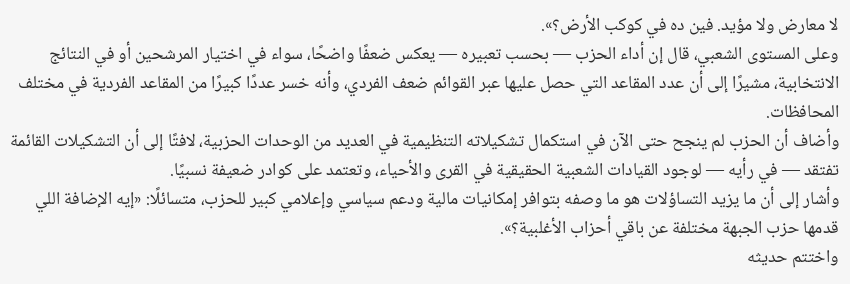لا معارض ولا مؤيد. فين ده في كوكب الأرض؟».
وعلى المستوى الشعبي، قال إن أداء الحزب — بحسب تعبيره — يعكس ضعفًا واضحًا، سواء في اختيار المرشحين أو في النتائج الانتخابية، مشيرًا إلى أن عدد المقاعد التي حصل عليها عبر القوائم ضعف الفردي، وأنه خسر عددًا كبيرًا من المقاعد الفردية في مختلف المحافظات.
وأضاف أن الحزب لم ينجح حتى الآن في استكمال تشكيلاته التنظيمية في العديد من الوحدات الحزبية، لافتًا إلى أن التشكيلات القائمة تفتقد — في رأيه — لوجود القيادات الشعبية الحقيقية في القرى والأحياء، وتعتمد على كوادر ضعيفة نسبيًا.
وأشار إلى أن ما يزيد التساؤلات هو ما وصفه بتوافر إمكانيات مالية ودعم سياسي وإعلامي كبير للحزب، متسائلًا: «إيه الإضافة اللي قدمها حزب الجبهة مختلفة عن باقي أحزاب الأغلبية؟».
واختتم حديثه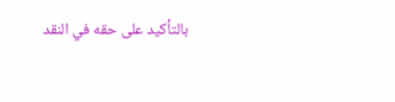بالتأكيد على حقه في النقد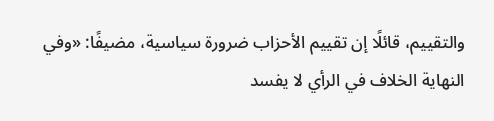والتقييم، قائلًا إن تقييم الأحزاب ضرورة سياسية، مضيفًا: «وفي النهاية الخلاف في الرأي لا يفسد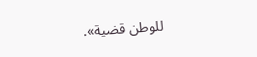للوطن قضية».